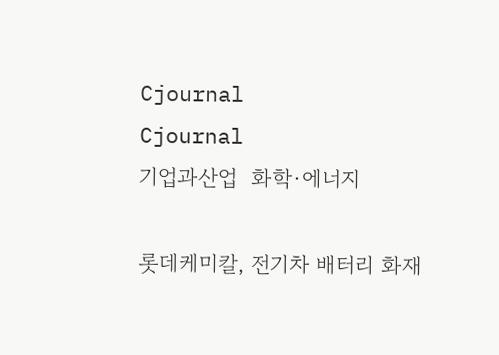Cjournal
Cjournal
기업과산업  화학·에너지

롯데케미칼, 전기차 배터리 화재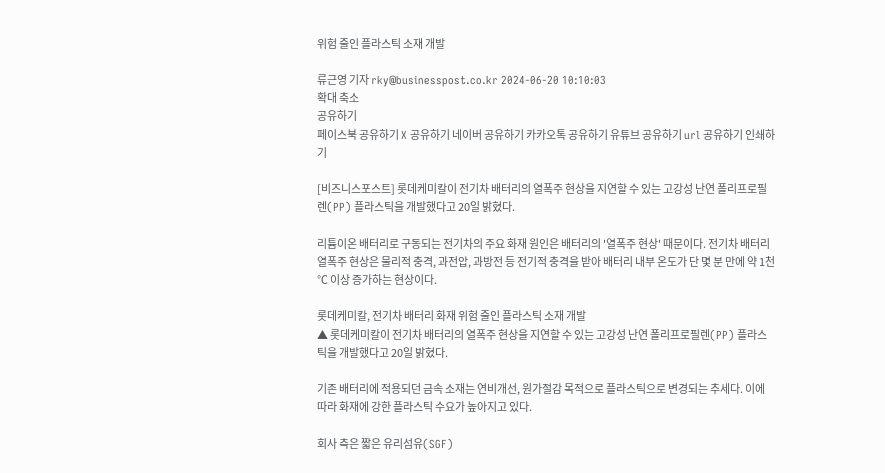위험 줄인 플라스틱 소재 개발

류근영 기자 rky@businesspost.co.kr 2024-06-20 10:10:03
확대 축소
공유하기
페이스북 공유하기 X 공유하기 네이버 공유하기 카카오톡 공유하기 유튜브 공유하기 url 공유하기 인쇄하기

[비즈니스포스트] 롯데케미칼이 전기차 배터리의 열폭주 현상을 지연할 수 있는 고강성 난연 폴리프로필렌(PP) 플라스틱을 개발했다고 20일 밝혔다.

리튬이온 배터리로 구동되는 전기차의 주요 화재 원인은 배터리의 '열폭주 현상' 때문이다. 전기차 배터리 열폭주 현상은 물리적 충격, 과전압, 과방전 등 전기적 충격을 받아 배터리 내부 온도가 단 몇 분 만에 약 1천 ℃ 이상 증가하는 현상이다.

롯데케미칼, 전기차 배터리 화재 위험 줄인 플라스틱 소재 개발
▲ 롯데케미칼이 전기차 배터리의 열폭주 현상을 지연할 수 있는 고강성 난연 폴리프로필렌(PP) 플라스틱을 개발했다고 20일 밝혔다.

기존 배터리에 적용되던 금속 소재는 연비개선, 원가절감 목적으로 플라스틱으로 변경되는 추세다. 이에 따라 화재에 강한 플라스틱 수요가 높아지고 있다.

회사 측은 짧은 유리섬유(SGF)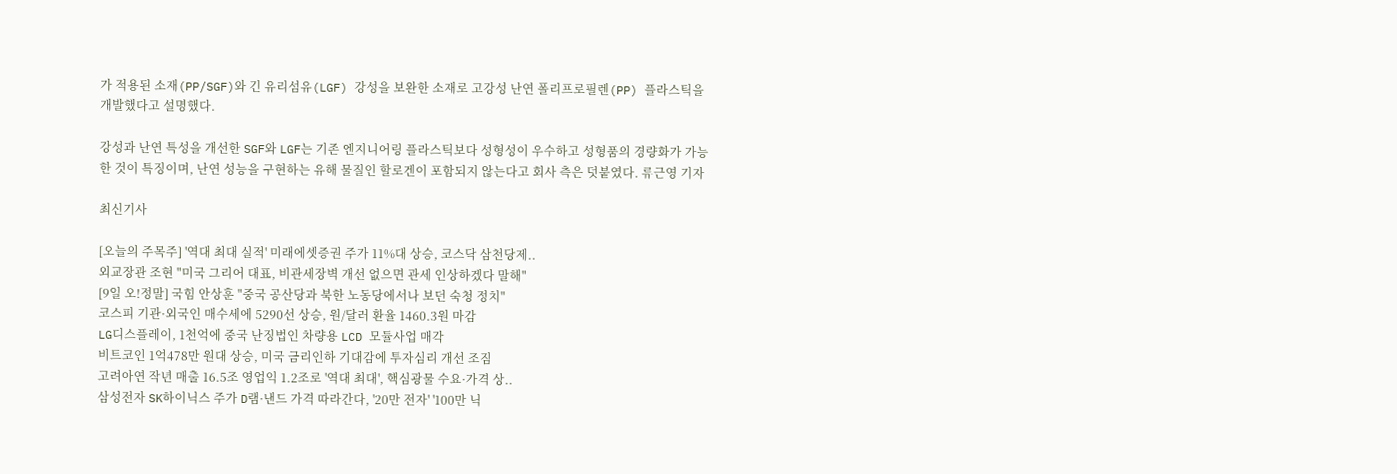가 적용된 소재(PP/SGF)와 긴 유리섬유(LGF) 강성을 보완한 소재로 고강성 난연 폴리프로필렌(PP) 플라스틱을 개발했다고 설명했다.

강성과 난연 특성을 개선한 SGF와 LGF는 기존 엔지니어링 플라스틱보다 성형성이 우수하고 성형품의 경량화가 가능한 것이 특징이며, 난연 성능을 구현하는 유해 물질인 할로겐이 포함되지 않는다고 회사 측은 덧붙였다. 류근영 기자

최신기사

[오늘의 주목주] '역대 최대 실적' 미래에셋증권 주가 11%대 상승, 코스닥 삼천당제..
외교장관 조현 "미국 그리어 대표, 비관세장벽 개선 없으면 관세 인상하겠다 말해"
[9일 오!정말] 국힘 안상훈 "중국 공산당과 북한 노동당에서나 보던 숙청 정치"
코스피 기관·외국인 매수세에 5290선 상승, 원/달러 환율 1460.3원 마감
LG디스플레이, 1천억에 중국 난징법인 차량용 LCD 모듈사업 매각
비트코인 1억478만 원대 상승, 미국 금리인하 기대감에 투자심리 개선 조짐
고려아연 작년 매출 16.5조 영업익 1.2조로 '역대 최대', 핵심광물 수요·가격 상..
삼성전자 SK하이닉스 주가 D램·낸드 가격 따라간다, '20만 전자' '100만 닉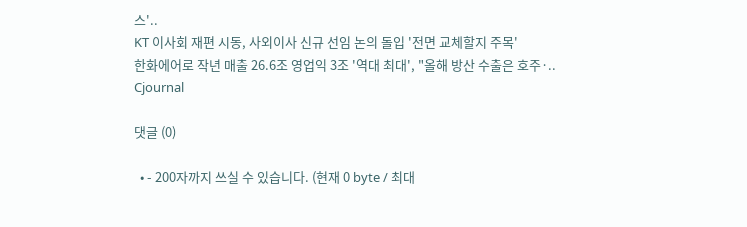스'..
KT 이사회 재편 시동, 사외이사 신규 선임 논의 돌입 '전면 교체할지 주목'
한화에어로 작년 매출 26.6조 영업익 3조 '역대 최대', "올해 방산 수출은 호주·..
Cjournal

댓글 (0)

  • - 200자까지 쓰실 수 있습니다. (현재 0 byte / 최대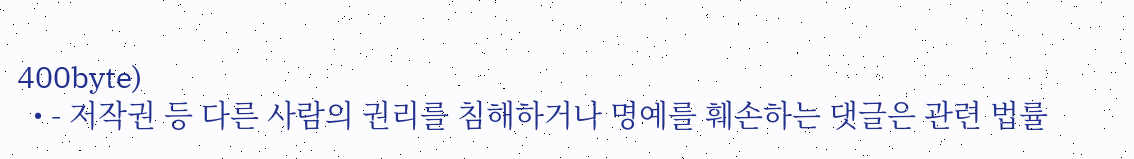400byte)
  • - 저작권 등 다른 사람의 권리를 침해하거나 명예를 훼손하는 댓글은 관련 법률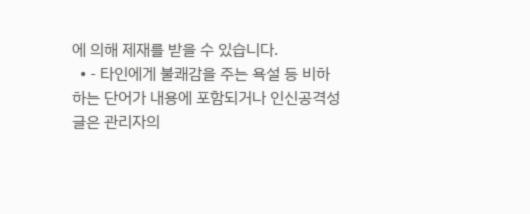에 의해 제재를 받을 수 있습니다.
  • - 타인에게 불쾌감을 주는 욕설 등 비하하는 단어가 내용에 포함되거나 인신공격성 글은 관리자의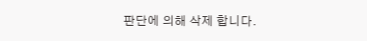판단에 의해 삭제 합니다.